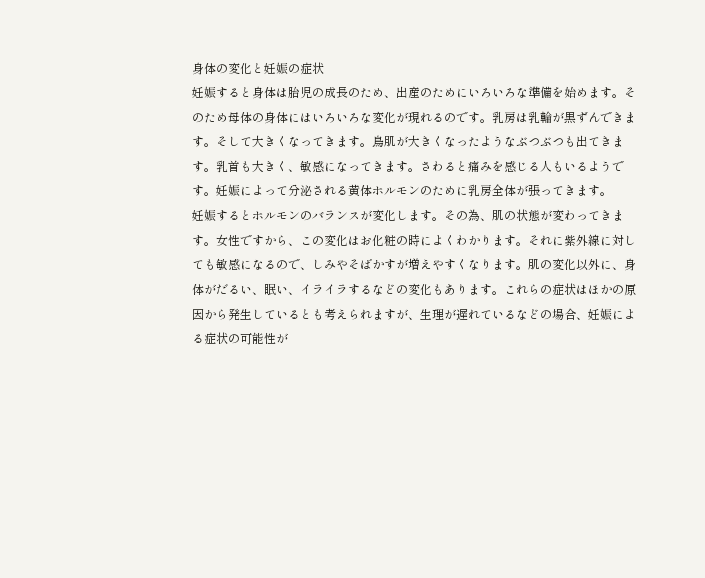身体の変化と妊娠の症状
妊娠すると身体は胎児の成長のため、出産のためにいろいろな準備を始めます。そのため母体の身体にはいろいろな変化が現れるのです。乳房は乳輪が黒ずんできます。そして大きくなってきます。鳥肌が大きくなったようなぶつぶつも出てきます。乳首も大きく、敏感になってきます。さわると痛みを感じる人もいるようです。妊娠によって分泌される黄体ホルモンのために乳房全体が張ってきます。
妊娠するとホルモンのバランスが変化します。その為、肌の状態が変わってきます。女性ですから、この変化はお化粧の時によくわかります。それに紫外線に対しても敏感になるので、しみやそばかすが増えやすくなります。肌の変化以外に、身体がだるい、眠い、イライラするなどの変化もあります。これらの症状はほかの原因から発生しているとも考えられますが、生理が遅れているなどの場合、妊娠による症状の可能性が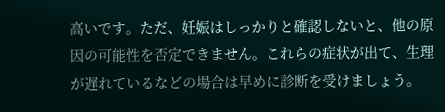高いです。ただ、妊娠はしっかりと確認しないと、他の原因の可能性を否定できません。これらの症状が出て、生理が遅れているなどの場合は早めに診断を受けましょう。